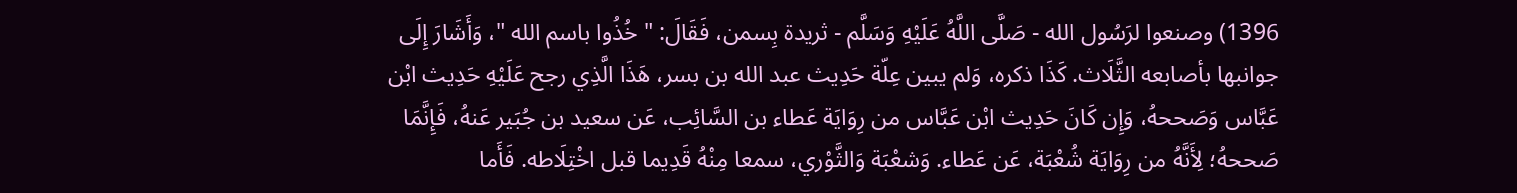1396) وصنعوا لرَسُول الله - صَلَّى اللَّهُ عَلَيْهِ وَسَلَّم - ثريدة بِسمن، فَقَالَ: " خُذُوا باسم الله "، وَأَشَارَ إِلَى جوانبها بأصابعه الثَّلَاث. كَذَا ذكره، وَلم يبين عِلّة حَدِيث عبد الله بن بسر، هَذَا الَّذِي رجح عَلَيْهِ حَدِيث ابْن عَبَّاس وَصَححهُ، وَإِن كَانَ حَدِيث ابْن عَبَّاس من رِوَايَة عَطاء بن السَّائِب، عَن سعيد بن جُبَير عَنهُ، فَإِنَّمَا صَححهُ؛ لِأَنَّهُ من رِوَايَة شُعْبَة، عَن عَطاء. وَشعْبَة وَالثَّوْري، سمعا مِنْهُ قَدِيما قبل اخْتِلَاطه. فَأَما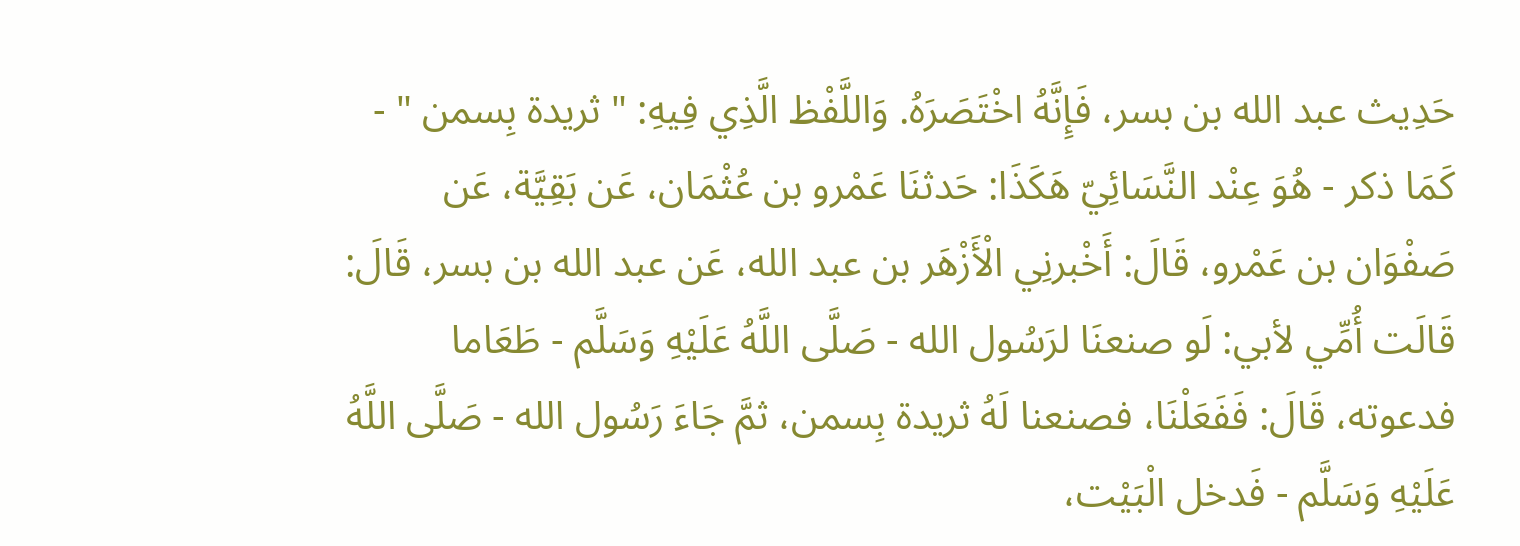حَدِيث عبد الله بن بسر، فَإِنَّهُ اخْتَصَرَهُ. وَاللَّفْظ الَّذِي فِيهِ: " ثريدة بِسمن " - كَمَا ذكر - هُوَ عِنْد النَّسَائِيّ هَكَذَا: حَدثنَا عَمْرو بن عُثْمَان، عَن بَقِيَّة، عَن صَفْوَان بن عَمْرو، قَالَ: أَخْبرنِي الْأَزْهَر بن عبد الله، عَن عبد الله بن بسر، قَالَ: قَالَت أُمِّي لأبي: لَو صنعنَا لرَسُول الله - صَلَّى اللَّهُ عَلَيْهِ وَسَلَّم - طَعَاما فدعوته، قَالَ: فَفَعَلْنَا، فصنعنا لَهُ ثريدة بِسمن، ثمَّ جَاءَ رَسُول الله - صَلَّى اللَّهُ عَلَيْهِ وَسَلَّم - فَدخل الْبَيْت،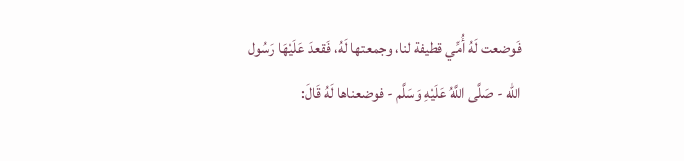فَوضعت لَهُ أُمِّي قطيفة لنا، وجمعتها لَهُ، فَقعدَ عَلَيْهَا رَسُول الله - صَلَّى اللَّهُ عَلَيْهِ وَسَلَّم - فوضعناها لَهُ قَالَ: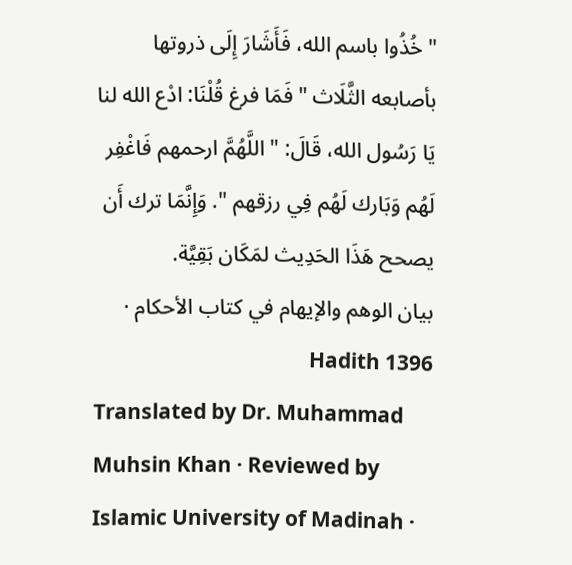" خُذُوا باسم الله، فَأَشَارَ إِلَى ذروتها بأصابعه الثَّلَاث " فَمَا فرغ قُلْنَا: ادْع الله لنا يَا رَسُول الله، قَالَ: " اللَّهُمَّ ارحمهم فَاغْفِر لَهُم وَبَارك لَهُم فِي رزقهم ". وَإِنَّمَا ترك أَن يصحح هَذَا الحَدِيث لمَكَان بَقِيَّة.
بيان الوهم والإيهام في كتاب الأحكام · Hadith 1396
Translated by Dr. Muhammad Muhsin Khan · Reviewed by Islamic University of Madinah ·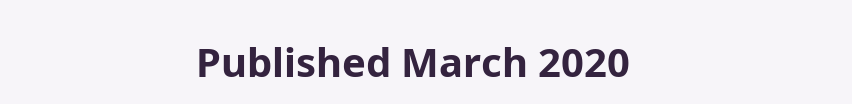Published March 2020